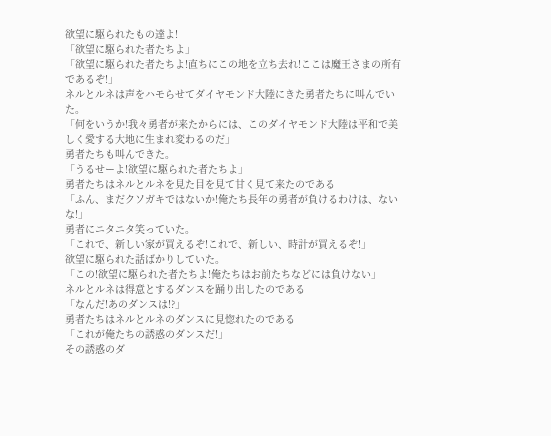欲望に駆られたもの達よ!
「欲望に駆られた者たちよ」
「欲望に駆られた者たちよ!直ちにこの地を立ち去れ!ここは魔王さまの所有であるぞ!」
ネルとルネは声をハモらせてダイヤモンド大陸にきた勇者たちに叫んでいた。
「何をいうか!我々勇者が来たからには、このダイヤモンド大陸は平和で美しく愛する大地に生まれ変わるのだ」
勇者たちも叫んできた。
「うるせーよ!欲望に駆られた者たちよ」
勇者たちはネルとルネを見た目を見て甘く見て来たのである
「ふん、まだクソガキではないか!俺たち長年の勇者が負けるわけは、ないな!」
勇者にニタニタ笑っていた。
「これで、新しい家が買えるぞ!これで、新しい、時計が買えるぞ!」
欲望に駆られた話ばかりしていた。
「この!欲望に駆られた者たちよ!俺たちはお前たちなどには負けない」
ネルとルネは得意とするダンスを踊り出したのである
「なんだ!あのダンスは!?」
勇者たちはネルとルネのダンスに見惚れたのである
「これが俺たちの誘惑のダンスだ!」
その誘惑のダ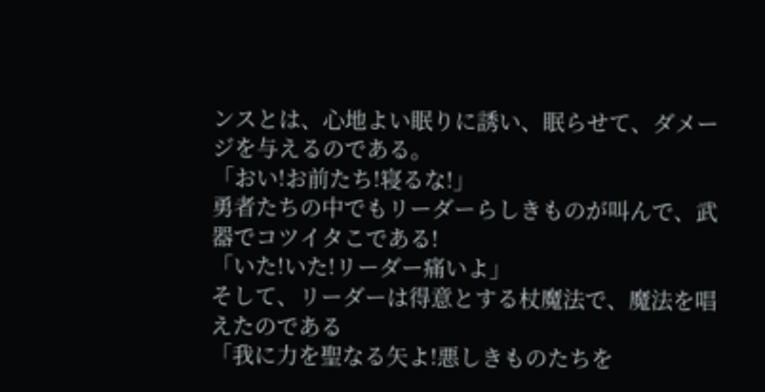ンスとは、心地よい眠りに誘い、眠らせて、ダメージを与えるのである。
「おい!お前たち!寝るな!」
勇者たちの中でもリーダーらしきものが叫んで、武器でコツイタこである!
「いた!いた!リーダー痛いよ」
そして、リーダーは得意とする杖魔法で、魔法を唱えたのである
「我に力を聖なる矢よ!悪しきものたちを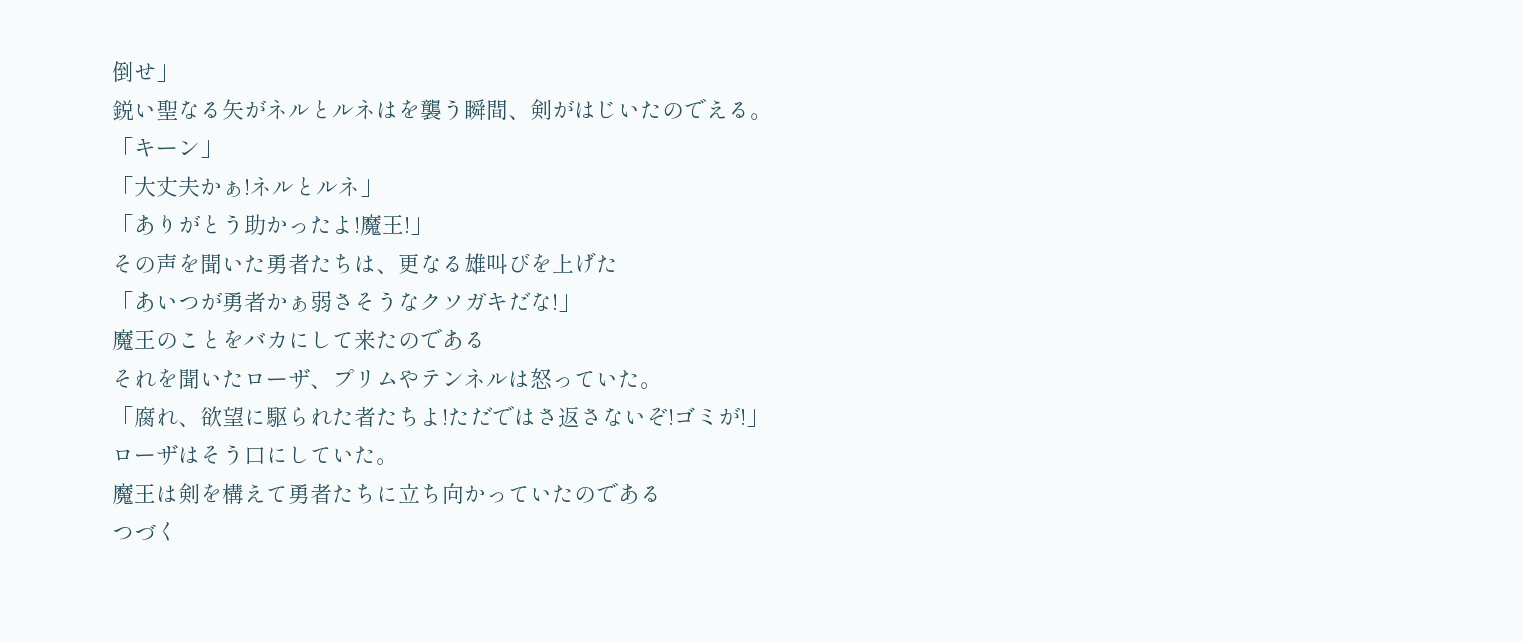倒せ」
鋭い聖なる矢がネルとルネはを襲う瞬間、剣がはじいたのでえる。
「キーン」
「大丈夫かぁ!ネルとルネ」
「ありがとう助かったよ!魔王!」
その声を聞いた勇者たちは、更なる雄叫びを上げた
「あいつが勇者かぁ弱さそうなクソガキだな!」
魔王のことをバカにして来たのである
それを聞いたローザ、プリムやテンネルは怒っていた。
「腐れ、欲望に駆られた者たちよ!ただではさ返さないぞ!ゴミが!」
ローザはそう口にしていた。
魔王は剣を構えて勇者たちに立ち向かっていたのである
つづく